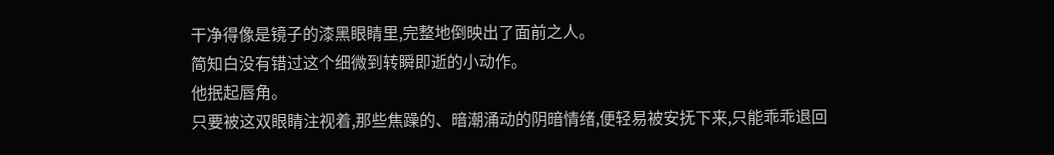干净得像是镜子的漆黑眼睛里,完整地倒映出了面前之人。
简知白没有错过这个细微到转瞬即逝的小动作。
他抿起唇角。
只要被这双眼睛注视着,那些焦躁的、暗潮涌动的阴暗情绪,便轻易被安抚下来,只能乖乖退回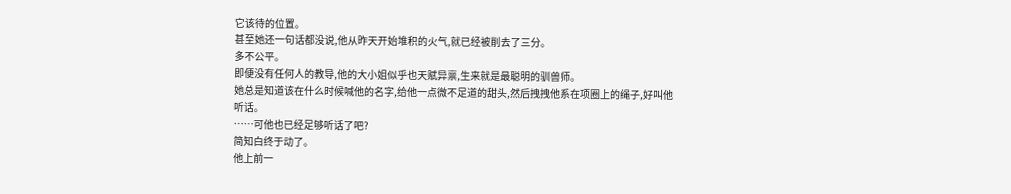它该待的位置。
甚至她还一句话都没说,他从昨天开始堆积的火气,就已经被削去了三分。
多不公平。
即便没有任何人的教导,他的大小姐似乎也天赋异禀,生来就是最聪明的驯兽师。
她总是知道该在什么时候喊他的名字,给他一点微不足道的甜头,然后拽拽他系在项圈上的绳子,好叫他听话。
……可他也已经足够听话了吧?
简知白终于动了。
他上前一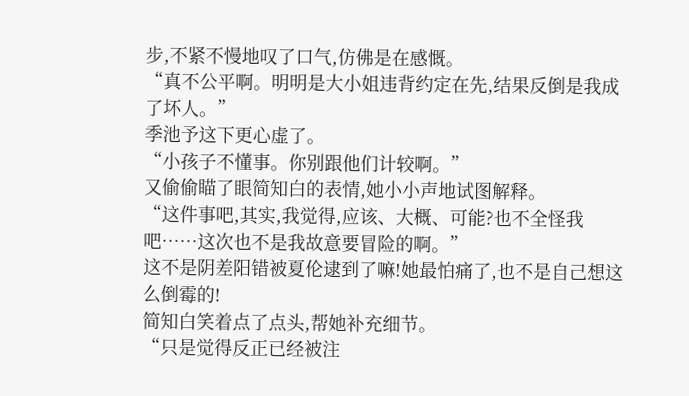步,不紧不慢地叹了口气,仿佛是在感慨。
“真不公平啊。明明是大小姐违背约定在先,结果反倒是我成了坏人。”
季池予这下更心虚了。
“小孩子不懂事。你别跟他们计较啊。”
又偷偷瞄了眼简知白的表情,她小小声地试图解释。
“这件事吧,其实,我觉得,应该、大概、可能?也不全怪我吧……这次也不是我故意要冒险的啊。”
这不是阴差阳错被夏伦逮到了嘛!她最怕痛了,也不是自己想这么倒霉的!
简知白笑着点了点头,帮她补充细节。
“只是觉得反正已经被注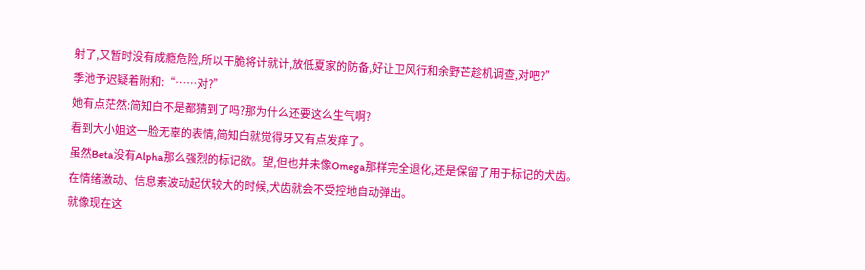射了,又暂时没有成瘾危险,所以干脆将计就计,放低夏家的防备,好让卫风行和余野芒趁机调查,对吧?”
季池予迟疑着附和:“……对?”
她有点茫然:简知白不是都猜到了吗?那为什么还要这么生气啊?
看到大小姐这一脸无辜的表情,简知白就觉得牙又有点发痒了。
虽然Beta没有Alpha那么强烈的标记欲。望,但也并未像Omega那样完全退化,还是保留了用于标记的犬齿。
在情绪激动、信息素波动起伏较大的时候,犬齿就会不受控地自动弹出。
就像现在这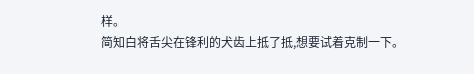样。
简知白将舌尖在锋利的犬齿上抵了抵,想要试着克制一下。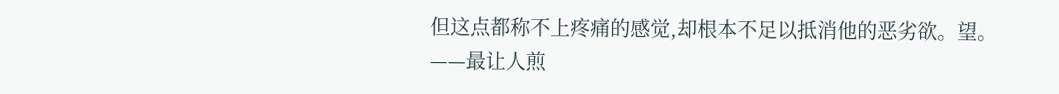但这点都称不上疼痛的感觉,却根本不足以抵消他的恶劣欲。望。
——最让人煎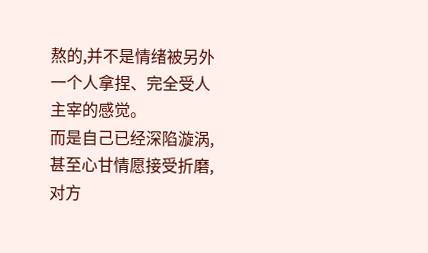熬的,并不是情绪被另外一个人拿捏、完全受人主宰的感觉。
而是自己已经深陷漩涡,甚至心甘情愿接受折磨,对方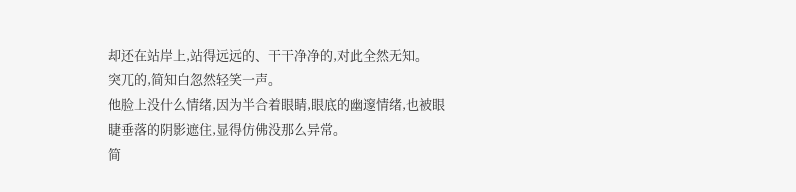却还在站岸上,站得远远的、干干净净的,对此全然无知。
突兀的,简知白忽然轻笑一声。
他脸上没什么情绪,因为半合着眼睛,眼底的幽邃情绪,也被眼睫垂落的阴影遮住,显得仿佛没那么异常。
简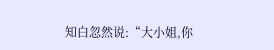知白忽然说:“大小姐,你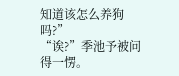知道该怎么养狗吗?”
“诶?”季池予被问得一愣。